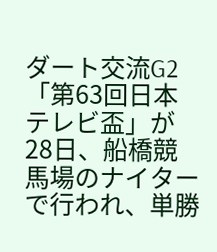ダート交流G2「第63回日本テレビ盃」が28日、船橋競馬場のナイターで行われ、単勝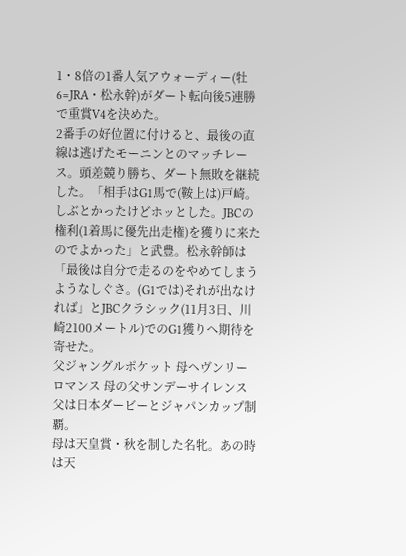1・8倍の1番人気アウォーディー(牡6=JRA・松永幹)がダート転向後5連勝で重賞V4を決めた。
2番手の好位置に付けると、最後の直線は逃げたモーニンとのマッチレース。頭差競り勝ち、ダート無敗を継続した。「相手はG1馬で(鞍上は)戸崎。しぶとかったけどホッとした。JBCの権利(1着馬に優先出走権)を獲りに来たのでよかった」と武豊。松永幹師は「最後は自分で走るのをやめてしまうようなしぐさ。(G1では)それが出なければ」とJBCクラシック(11月3日、川崎2100メートル)でのG1獲りへ期待を寄せた。
父ジャングルポケット 母ヘヴンリーロマンス 母の父サンデーサイレンス
父は日本ダービーとジャパンカップ制覇。
母は天皇賞・秋を制した名牝。あの時は天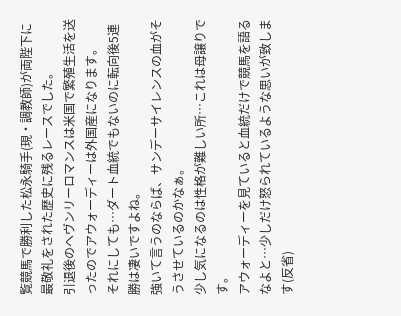覧競馬で勝利した松永騎手(現・調教師)が両陛下に最敬礼をされた歴史に残るレースでした。
引退後のヘヴンリーロマンスは米国で繁殖生活を送ったのでアウォーディーは外国産になります。
それにしても…ダート血統でもないのに転向後5連勝は凄いですよね。
強いて言うのならば、サンデーサイレンスの血がそうさせているのかなぁ。
少し気になるのは性格が難しい所…これは母譲りです。
アウォーディーを見ていると血統だけで競馬を語るなよと…少しだけ怒られているような思いが致します(反省)